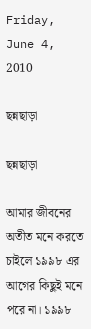Friday, June 4, 2010

ছন্নছাড়া

ছন্নছাড়া

আমার জীবনের অতীত মনে করতে চাইলে ১৯৯৮ এর আগের কিছুই মনে পরে না। ১৯৯৮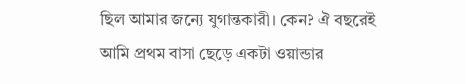ছিল আমার জন্যে যুগান্তকারী। কেন? ঐ বছরেই আমি প্রথম বাসা ছেড়ে একটা ওয়ান্ডার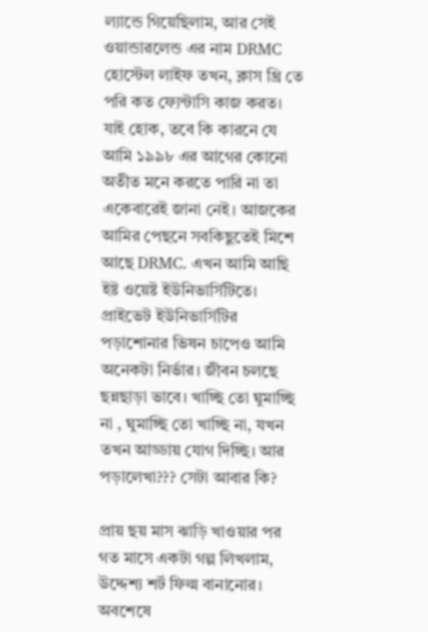ল্যান্ডে গিয়েছিলাম, আর সেই ওয়ান্ডারলেন্ড এর নাম DRMC হোস্টেল লাইফ তখন, ক্লাস থ্রি তে পরি কত ফ্যেন্টাসি কাজ করত। যাই হোক, তবে কি কারনে যে আমি ১৯৯৮ এর আগের কোনো অতীত মনে করতে পারি না তা একেবারেই জানা নেই। আজকের আমির পেছনে সবকিছুতেই মিশে আছে DRMC. এখন আমি আছি ইষ্ট ওয়েষ্ট ইউনিভার্সিটিতে। প্রাইভেট ইউনিভার্সিটির পড়াশোনার ভিষন চাপেও আমি অনেকটা নির্ভার। জীবন চলছে ছন্নছাড়া ভাবে। খাচ্ছি তো ঘুমাচ্ছি না , ঘুমাচ্ছি তো খাচ্ছি না, যখন তখন আড্ডায় যোগ দিচ্ছি। আর পড়ালেখা??? সেটা আবার কি?

প্রায় ছয় মাস ঝাড়ি খাওয়ার পর গত মাসে একটা গল্প লিখলাম, উদ্দেশ্য শর্ট ফিল্ম বানানোর। অবশেষে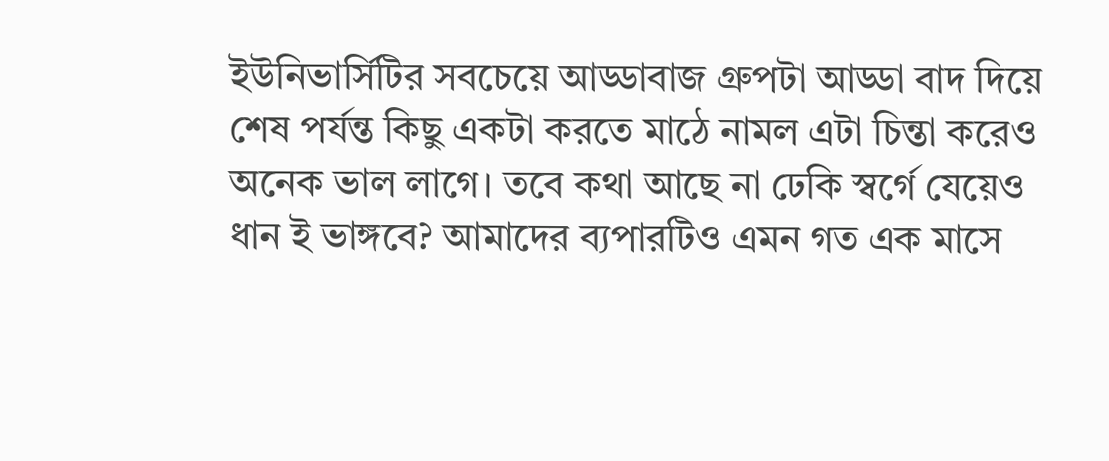ইউনিভার্সিটির সবচেয়ে আড্ডাবাজ গ্রুপটা আড্ডা বাদ দিয়ে শেষ পর্যন্ত কিছু একটা করতে মাঠে নামল এটা চিন্তা করেও অনেক ভাল লাগে। তবে কথা আছে না ঢেকি স্বর্গে যেয়েও ধান ই ভাঙ্গবে? আমাদের ব্যপারটিও এমন গত এক মাসে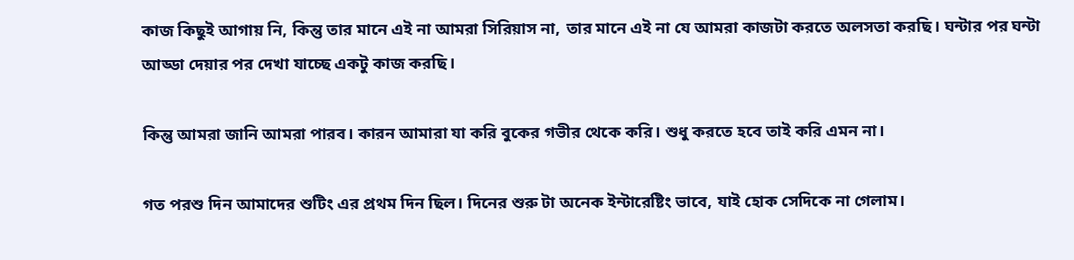কাজ কিছুই আগায় নি, কিন্তু তার মানে এই না আমরা সিরিয়াস না, তার মানে এই না যে আমরা কাজটা করতে অলসতা করছি। ঘন্টার পর ঘন্টা আড্ডা দেয়ার পর দেখা যাচ্ছে একটু কাজ করছি।

কিন্তু আমরা জানি আমরা পারব। কারন আমারা যা করি বুকের গভীর থেকে করি। শুধু করতে হবে তাই করি এমন না।

গত পরশু দিন আমাদের শুটিং এর প্রথম দিন ছিল। দিনের শুরু টা অনেক ইন্টারেষ্টিং ভাবে, যাই হোক সেদিকে না গেলাম।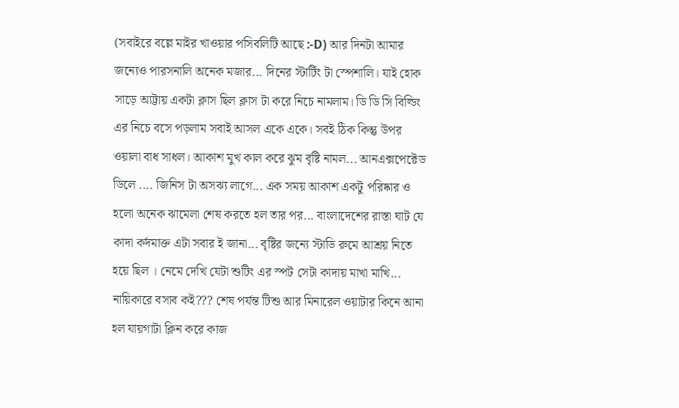(সবাইরে বল্লে মাইর খাওয়ার পসিবলিটি আছে :-D) আর দিনটা আমার জন্যেও পারসনালি অনেক মজার... দিনের স্টার্টিং টা স্পেশালি। যাই হোক সাড়ে আট্টায় একটা ক্লাস ছিল ক্লাস টা করে নিচে নামলাম। ডি ডি সি বিল্ডিং এর নিচে বসে পড়লাম সবাই আসল একে একে। সবই ঠিক কিন্তু উপর ওয়ালা বাধ সাধল। আকাশ মুখ কাল করে ঝুম বৃষ্টি নামল... আনএক্সপেক্টেড ডিলে .... জিনিস টা অসঝ্য লাগে... এক সময় আকাশ একটু পরিষ্কার ও হলো অনেক ঝামেলা শেষ করতে হল তার পর... বাংলাদেশের রাস্তা ঘাট যে কাদা কর্দমাক্ত এটা সবার ই জানা... বৃষ্টির জন্যে স্টাডি রুমে আশ্রয় নিতে হয়ে ছিল । নেমে দেখি যেটা শুটিং এর স্পট সেটা কাদায় মাখা মাখি... নায়িকারে বসাব কই??? শেষ পর্যন্ত টিশু আর মিনারেল ওয়াটার কিনে আনা হল যায়গাটা ক্লিন করে কাজ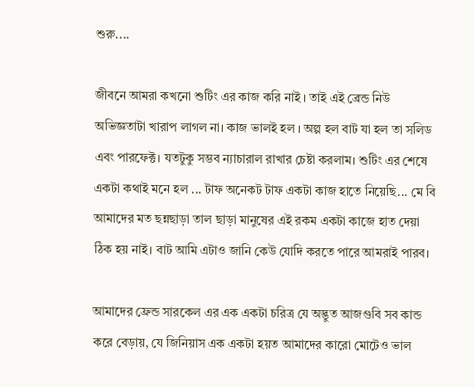শুরু....

জীবনে আমরা কখনো শুটিং এর কাজ করি নাই । তাই এই ব্রেন্ড নিউ অভিজ্ঞতাটা খারাপ লাগল না। কাজ ভালই হল । অল্প হল বাট যা হল তা সলিড এবং পারফেক্ট। যতটুকু সম্ভব ন্যাচারাল রাখার চেষ্টা করলাম। শুটিং এর শেষে একটা কথাই মনে হল ... টাফ অনেকট টাফ একটা কাজ হাতে নিয়েছি... মে বি আমাদের মত ছন্নছাড়া তাল ছাড়া মানুষের এই রকম একটা কাজে হাত দেয়া ঠিক হয় নাই। বাট আমি এটাও জানি কেউ যোদি করতে পারে আমরাই পারব।

আমাদের ফ্রেন্ড সারকেল এর এক একটা চরিত্র যে অদ্ভুত আজগুবি সব কান্ড করে বেড়ায়, যে জিনিয়াস এক একটা হয়ত আমাদের কারো মোটেও ভাল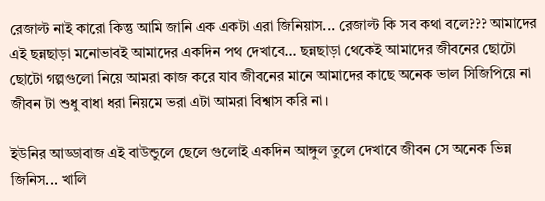রেজাল্ট নাই কারো কিন্তু আমি জানি এক একটা এরা জিনিয়াস... রেজাল্ট কি সব কথা বলে??? আমাদের এই ছন্নছাড়া মনোভাবই আমাদের একদিন পথ দেখাবে... ছন্নছাড়া থেকেই আমাদের জীবনের ছোটো ছোটো গল্পগুলো নিয়ে আমরা কাজ করে যাব জীবনের মানে আমাদের কাছে অনেক ভাল সিজিপিয়ে না জীবন টা শুধু বাধা ধরা নিয়মে ভরা এটা আমরা বিশ্বাস করি না।

ইউনির আড্ডাবাজ এই বাউন্ডুলে ছেলে গুলোই একদিন আঙ্গুল তুলে দেখাবে জীবন সে অনেক ভিন্ন জিনিস... খালি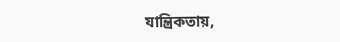যান্ত্রিকতায়,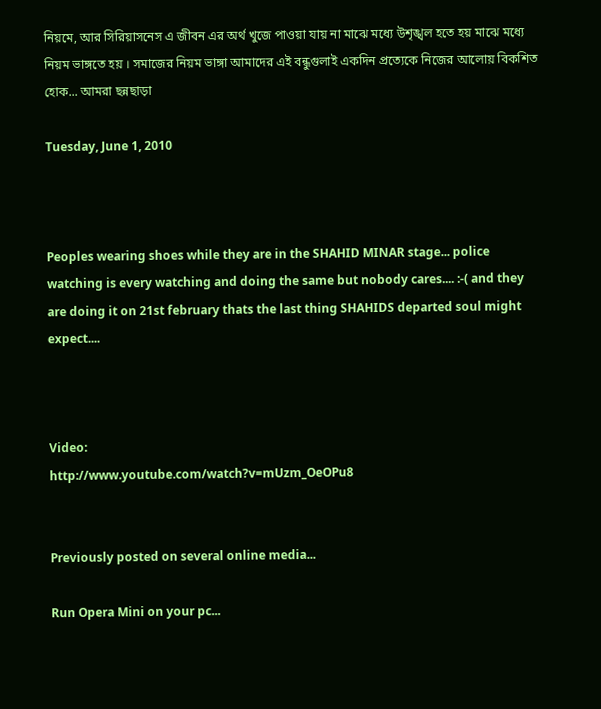নিয়মে, আর সিরিয়াসনেস এ জীবন এর অর্থ খুজে পাওয়া যায় না মাঝে মধ্যে উশৃঙ্খল হতে হয় মাঝে মধ্যে নিয়ম ভাঙ্গতে হয় । সমাজের নিয়ম ভাঙ্গা আমাদের এই বন্ধুগুলাই একদিন প্রত্যেকে নিজের আলোয় বিকশিত হোক... আমরা ছন্নছাড়া

Tuesday, June 1, 2010



Peoples wearing shoes while they are in the SHAHID MINAR stage... police watching is every watching and doing the same but nobody cares.... :-( and they are doing it on 21st february thats the last thing SHAHIDS departed soul might expect....



Video:
http://www.youtube.com/watch?v=mUzm_OeOPu8


Previously posted on several online media...

Run Opera Mini on your pc...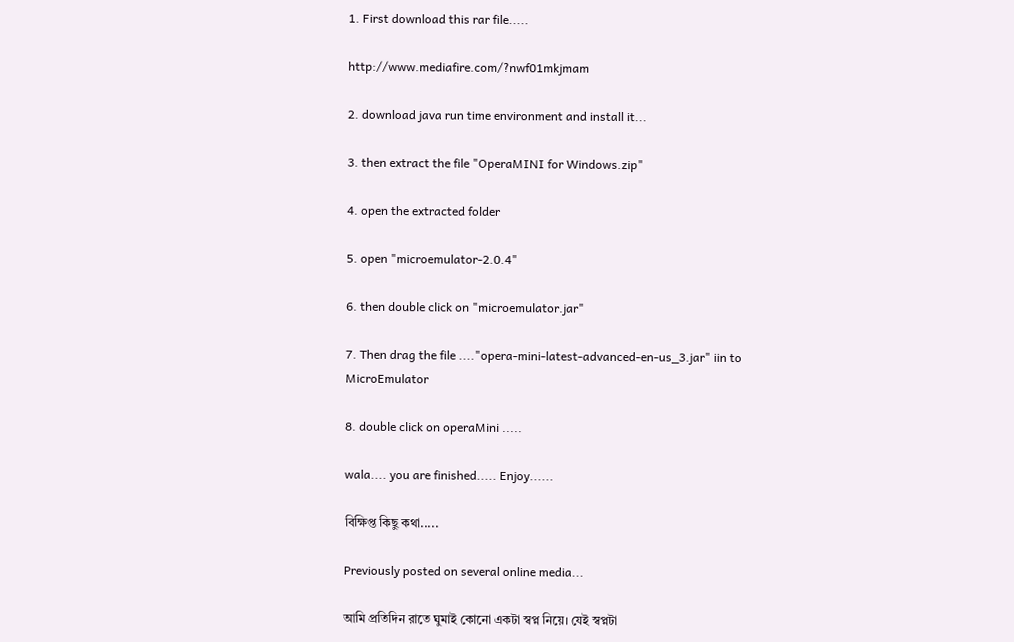1. First download this rar file.....

http://www.mediafire.com/?nwf01mkjmam

2. download java run time environment and install it...

3. then extract the file "OperaMINI for Windows.zip"

4. open the extracted folder

5. open "microemulator-2.0.4"

6. then double click on "microemulator.jar"

7. Then drag the file ...."opera-mini-latest-advanced-en-us_3.jar" iin to MicroEmulator

8. double click on operaMini .....

wala.... you are finished..... Enjoy......

বিক্ষিপ্ত কিছু কথা.....

Previously posted on several online media...

আমি প্রতিদিন রাতে ঘুমাই কোনো একটা স্বপ্ন নিয়ে। যেই স্বপ্নটা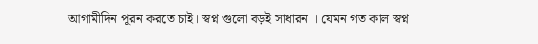আগামীদিন পূরন করতে চাই। স্বপ্ন গুলো বড়ই সাধারন । যেমন গত কাল স্বপ্ন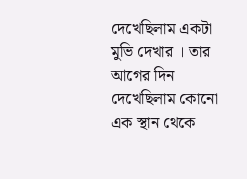দেখেছিলাম একটা মুভি দেখার । তার আগের দিন দেখেছিলাম কোনো এক স্থান থেকে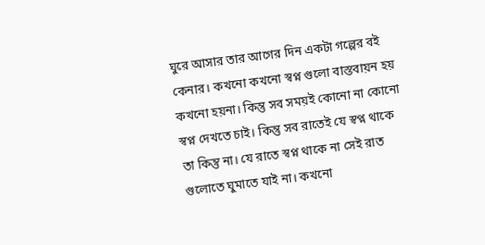ঘুরে আসার তার আগের দিন একটা গল্পের বই কেনার। কখনো কখনো স্বপ্ন গুলো বাস্তবায়ন হয় কখনো হয়না। কিন্তু সব সময়ই কোনো না কোনো স্বপ্ন দেখতে চাই। কিন্তু সব রাতেই যে স্বপ্ন থাকে তা কিন্তু না। যে রাতে স্বপ্ন থাকে না সেই রাত গুলোতে ঘুমাতে যাই না। কখনো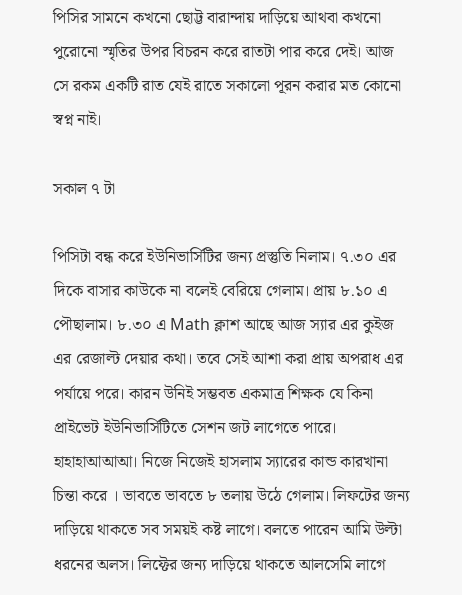পিসির সামনে কখনো ছোট্ট বারান্দায় দাড়িয়ে আথবা কখনো পুরোনো স্মৃতির উপর বিচরন করে রাতটা পার করে দেই। আজ সে রকম একটি রাত যেই রাতে সকালো পূরন করার মত কোনো স্বপ্ন নাই।

সকাল ৭ টা

পিসিটা বন্ধ করে ইউনিভার্সিটির জন্য প্রস্তুতি নিলাম। ৭.৩০ এর দিকে বাসার কাউকে না বলেই বেরিয়ে গেলাম। প্রায় ৮.১০ এ পৌছালাম। ৮.৩০ এ Math ক্লাশ আছে আজ স্যার এর কুইজ এর রেজাল্ট দেয়ার কথা। তবে সেই আশা করা প্রায় অপরাধ এর পর্যায়ে পরে। কারন উনিই সম্ভবত একমাত্র শিক্ষক যে কিনা প্রাইভেট ইউনিভার্সিটিতে সেশন জট লাগেতে পারে।
হাহাহাআআআ। নিজে নিজেই হাসলাম স্যারের কান্ড কারখানা চিন্তা করে । ভাবতে ভাবতে ৮ তলায় উঠে গেলাম। লিফটের জন্য দাড়িয়ে থাকতে সব সময়ই কষ্ট লাগে। বলতে পারেন আমি উল্টা ধরনের অলস। লিফ্টের জন্য দাড়িয়ে থাকতে আলসেমি লাগে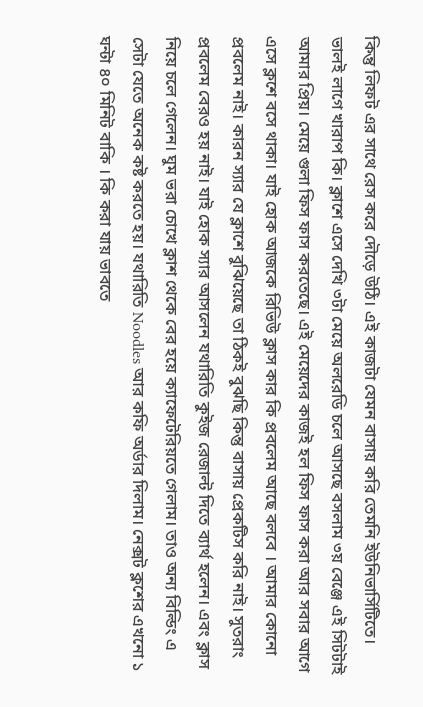কিন্তু লিফট এর সাথে রেস করে দৌড়ে উঠি। এই কাজটা যেমন বাসায় করি তেমনি ইউনিভার্সিটিতে। ভালই লাগে খারাপ কি। ক্লাশে এসে দেখি ৩টা মেয়ে অলরেডি চলে আসছে বসলাম ৩য় বেঞ্জে এই সিটটাই আমার প্রিয়। মেয়ে গুলা ফিস ফাস করতেছে। এই মেয়েদের কাজই হল ফিস ফাস করা আর সবার আগে এসে ক্লশে বসে থাকা। যাই হোক আজকে রিভিউ ক্লাস কার কি প্রবলেম আছে বলবে । আমার কোনো প্রবলেম নাই। কারন স্যার যে ক্লাশে বুঝিয়েছে তা ঠিকই বুঝছি কিন্তু বাসায় প্রেকটিস করি নাই। সুতরাং প্রবলেম বেরও হয় নাই। যাই হোক স্যার আসলেন যথারিতি কুইজ রেজাল্ট দিতে ব্যার্থ হলেন। এবং ক্লাস নিয়ে চলে গেলেন। ঘুম ভরা চোখে ক্লাশ থেকে বের হয়ে ক্যাফেটেরিয়তে গেলাম। তাও অন্য বিল্ডিং এ সেটা যেতে অনেক কষ্ট করতে হয়। যথারিতি Noodles আর কফি অর্ডার দিলাম। নেক্সট ক্লশের এখনো ১ ঘন্টা ৪০ মিনিট বাকি । কি করা যায় ভাবতে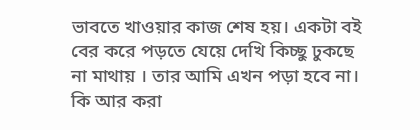ভাবতে খাওয়ার কাজ শেষ হয়। একটা বই বের করে পড়তে যেয়ে দেখি কিচ্ছু ঢুকছে না মাথায় । তার আমি এখন পড়া হবে না। কি আর করা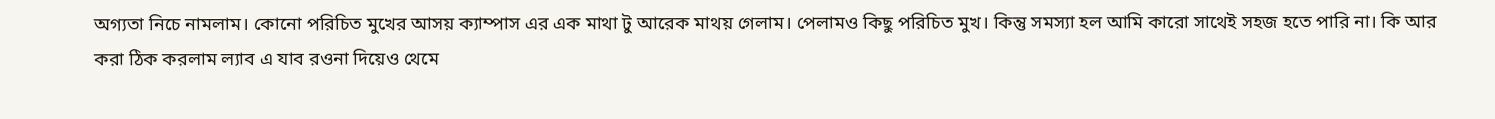অগ্যতা নিচে নামলাম। কোনো পরিচিত মুখের আসয় ক্যাম্পাস এর এক মাথা টু আরেক মাথয় গেলাম। পেলামও কিছু পরিচিত মুখ। কিন্তু সমস্যা হল আমি কারো সাথেই সহজ হতে পারি না। কি আর করা ঠিক করলাম ল্যাব এ যাব রওনা দিয়েও থেমে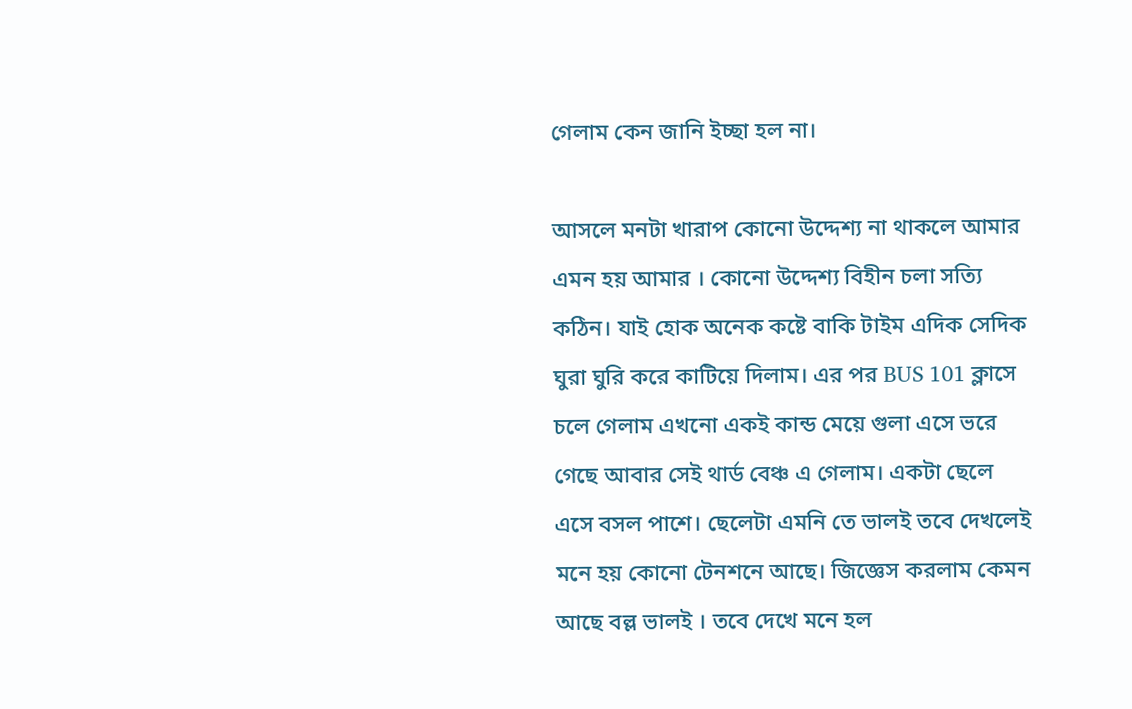গেলাম কেন জানি ইচ্ছা হল না।

আসলে মনটা খারাপ কোনো উদ্দেশ্য না থাকলে আমার এমন হয় আমার । কোনো উদ্দেশ্য বিহীন চলা সত্যি কঠিন। যাই হোক অনেক কষ্টে বাকি টাইম এদিক সেদিক ঘুরা ঘুরি করে কাটিয়ে দিলাম। এর পর BUS 101 ক্লাসে চলে গেলাম এখনো একই কান্ড মেয়ে গুলা এসে ভরে গেছে আবার সেই থার্ড বেঞ্চ এ গেলাম। একটা ছেলে এসে বসল পাশে। ছেলেটা এমনি তে ভালই তবে দেখলেই মনে হয় কোনো টেনশনে আছে। জিজ্ঞেস করলাম কেমন আছে বল্ল ভালই । তবে দেখে মনে হল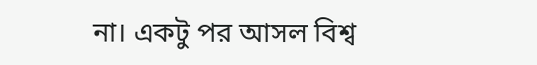না। একটু পর আসল বিশ্ব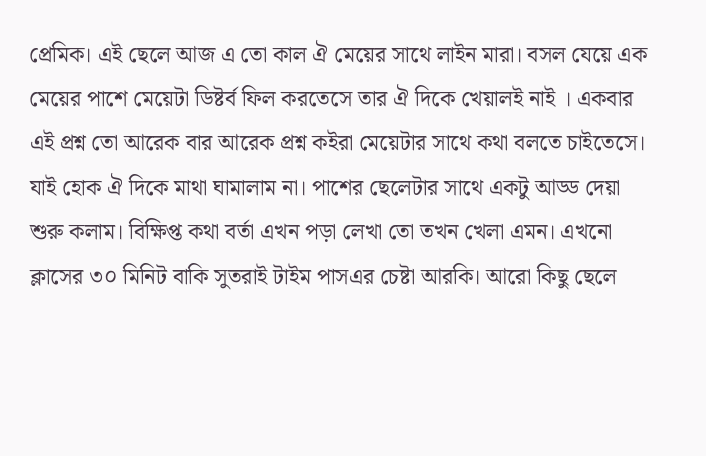প্রেমিক। এই ছেলে আজ এ তো কাল ঐ মেয়ের সাথে লাইন মারা। বসল যেয়ে এক মেয়ের পাশে মেয়েটা ডিষ্টর্ব ফিল করতেসে তার ঐ দিকে খেয়ালই নাই । একবার এই প্রশ্ন তো আরেক বার আরেক প্রশ্ন কইরা মেয়েটার সাথে কথা বলতে চাইতেসে। যাই হোক ঐ দিকে মাথা ঘামালাম না। পাশের ছেলেটার সাথে একটু আড্ড দেয়া শুরু কলাম। বিক্ষিপ্ত কথা বর্তা এখন পড়া লেখা তো তখন খেলা এমন। এখনো ক্লাসের ৩০ মিনিট বাকি সুতরাই টাইম পাসএর চেষ্টা আরকি। আরো কিছু ছেলে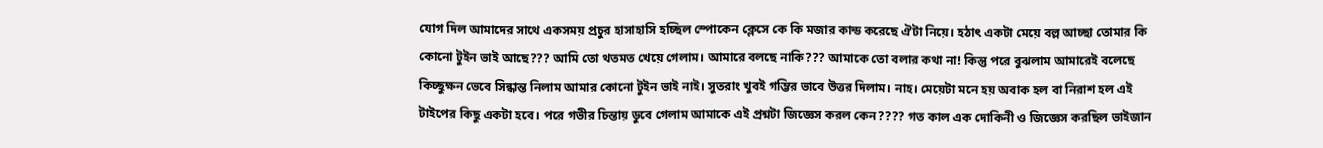যোগ দিল আমাদের সাথে একসময় প্রচুর হাসাহাসি হচ্ছিল স্পোকেন ক্লেসে কে কি মজার কান্ড করেছে ঐটা নিয়ে। হঠাৎ একটা মেয়ে বল্ল আচ্ছা তোমার কি কোনো টুইন ভাই আছে??? আমি তো থতমত খেয়ে গেলাম। আমারে বলছে নাকি??? আমাকে তো বলার কথা না! কিন্তু পরে বুঝলাম আমারেই বলেছে কিচ্ছুক্ষন ভেবে সিন্ধান্ত নিলাম আমার কোনো টুইন ভাই নাই। সুতরাং খুবই গম্ভির ভাবে উত্তর দিলাম। নাহ। মেয়েটা মনে হয় অবাক হল বা নিরাশ হল এই টাইপের কিছু একটা হবে। পরে গভীর চিন্তায় ডুবে গেলাম আমাকে এই প্রশ্নটা জিজ্ঞেস করল কেন???? গত কাল এক দোকিনী ও জিজ্ঞেস করছিল ভাইজান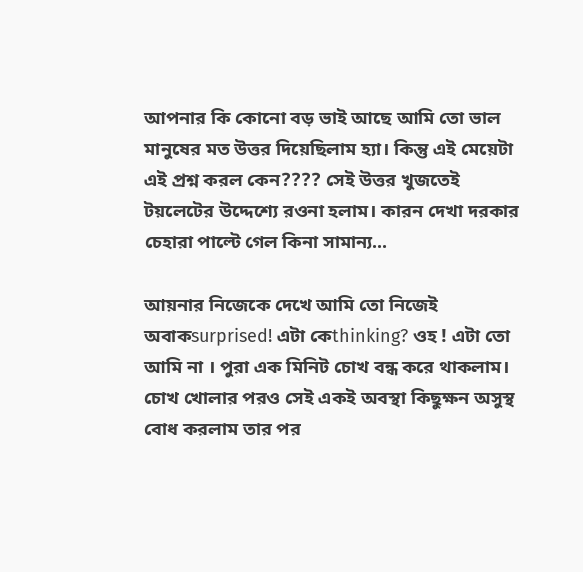আপনার কি কোনো বড় ভাই আছে আমি তো ভাল মানুষের মত উত্তর দিয়েছিলাম হ্যা। কিন্তু এই মেয়েটা এই প্রশ্ন করল কেন???? সেই উত্তর খুজতেই টয়লেটের উদ্দেশ্যে রওনা হলাম। কারন দেখা দরকার চেহারা পাল্টে গেল কিনা সামান্য...

আয়নার নিজেকে দেখে আমি তো নিজেই অবাকsurprised! এটা কেthinking? ওহ ! এটা তো আমি না । পুরা এক মিনিট চোখ বন্ধ করে থাকলাম। চোখ খোলার পরও সেই একই অবস্থা কিছুক্ষন অসুস্থ বোধ করলাম তার পর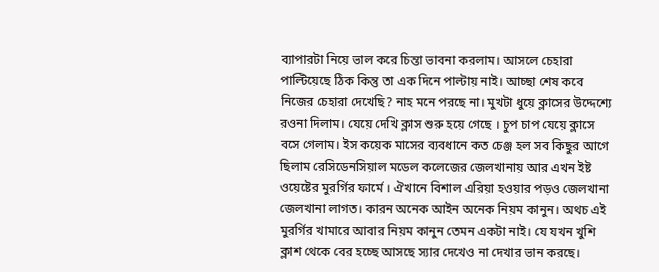ব্যাপারটা নিয়ে ভাল করে চিন্তা ভাবনা করলাম। আসলে চেহারা পাল্টিয়েছে ঠিক কিন্তু তা এক দিনে পাল্টায় নাই। আচ্ছা শেষ কবে নিজের চেহারা দেখেছি? নাহ মনে পরছে না। মুখটা ধুয়ে ক্লাসের উদ্দেশ্যে রওনা দিলাম। যেয়ে দেখি ক্লাস শুরু হয়ে গেছে । চুপ চাপ যেয়ে ক্লাসে বসে গেলাম। ইস কয়েক মাসের ব্যবধানে কত চেঞ্জ হল সব কিছুর আগে ছিলাম রেসিডেনসিয়াল মডেল কলেজের জেলখানায় আর এখন ইষ্ট ওয়েষ্টের মুরর্গির ফার্মে । ঐখানে বিশাল এরিয়া হওয়ার পড়ও জেলখানা জেলখানা লাগত। কারন অনেক আইন অনেক নিয়ম কানুন। অথচ এই মুরর্গির খামারে আবার নিয়ম কানুন তেমন একটা নাই। যে যখন খুশি ক্লাশ থেকে বের হচ্ছে আসছে স্যার দেখেও না দেখার ভান করছে।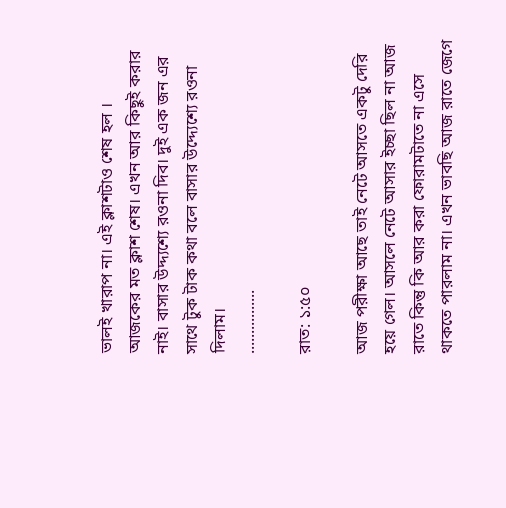ভালই খারাপ না। এই ক্লাশটাও শেষ হল । আজকের মত ক্লাশ শেষ। এখন আর কিছুই করার নাই। বাসার উদ্দ্যশ্যে রওনা দিব। দুই এক জন এর সাথে টুক টাক কথা বলে বাসার উদ্দ্যেশ্যে রওনা দিলাম।
................

রাত: ১:৫০

আজ পরীক্ষা আছে তাই নেটে আসতে একটু দেরি হয়ে গেল। আসলে নেটে আসার ইচ্ছা ছিল না আজ রাতে কিন্তু কি আর করা ফোরামটাতে না এসে থাকতে পারলাম না। এখন ভাবছি আজ রাতে জেগে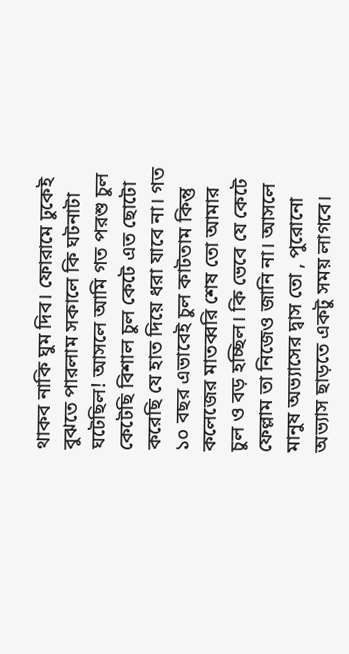থাকব নাকি ঘুম দিব। ফোরামে ঢুকেই বুঝতে পারলাম সকালে কি ঘটনাটা ঘটেছিল! আসলে আমি গত পরশু চুল কেটেছি বিশাল চুল কেটে এত ছোটো করেছি যে হাত দিয়ে ধরা যাবে না। গত ১০ বছর এভাবেই চুল কাটতাম কিন্তু কলেজের মাতব্বরি শেষ তো আমার চুল ও বড় হচ্ছিল। কি ভেবে যে কেটে ফেল্লাম তা নিজেও জানি না। আসলে মানুষ অভ্যাসের দ্বাস তো , পুরোনো অভ্যাস ছাড়তে একটু সময় লাগবে।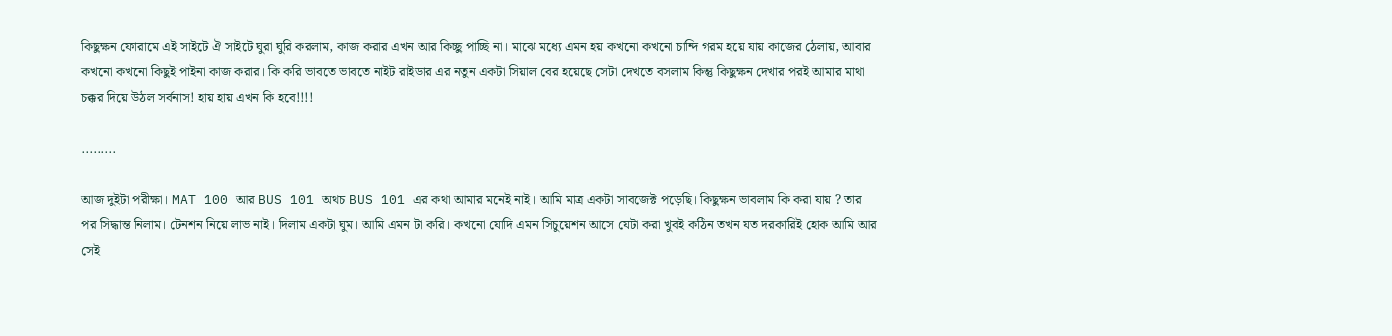কিছুক্ষন ফোরামে এই সাইটে ঐ সাইটে ঘুরা ঘুরি করলাম, কাজ করার এখন আর কিচ্ছু পাচ্ছি না। মাঝে মধ্যে এমন হয় কখনো কখনো চান্দি গরম হয়ে যায় কাজের ঠেলায়, আবার কখনো কখনো কিছুই পাইনা কাজ করার। কি করি ভাবতে ভাবতে নাইট রাইডার এর নতুন একটা সিয়াল বের হয়েছে সেটা দেখতে বসলাম কিন্তু কিছুক্ষন দেখার পরই আমার মাথা চক্কর দিয়ে উঠল সর্বনাস! হায় হায় এখন কি হবে!!!!

.........

আজ দুইটা পরীক্ষা। MAT 100 আর BUS 101 অথচ BUS 101 এর কথা আমার মনেই নাই। আমি মাত্র একটা সাবজেক্ট পড়েছি। কিছুক্ষন ভাবলাম কি করা যায় ? তার পর সিদ্ধান্ত নিলাম। টেনশন নিয়ে লাভ নাই। দিলাম একটা ঘুম। আমি এমন টা করি। কখনো যোদি এমন সিচুয়েশন আসে যেটা করা খুবই কঠিন তখন যত দরকারিই হোক আমি আর সেই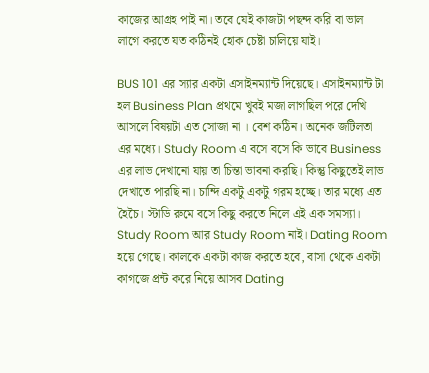কাজের আগ্রহ পাই না। তবে যেই কাজটা পছন্দ করি বা ভাল লাগে করতে যত কঠিনই হোক চেষ্টা চালিয়ে যাই।

BUS 101 এর স্যার একটা এসাইনম্যান্ট দিয়েছে। এসাইনম্যান্ট টা হল Business Plan প্রথমে খুবই মজা লাগছিল পরে দেখি আসলে বিষয়টা এত সোজা না । বেশ কঠিন। অনেক জটিলতা এর মধ্যে। Study Room এ বসে বসে কি ভাবে Business এর লাভ দেখানো যায় তা চিন্তা ভাবনা করছি। কিন্তু কিছুতেই লাভ দেখাতে পারছি না। চান্দি একটু একটু গরম হচ্ছে। তার মধ্যে এত হৈচৈ। স্টাডি রুমে বসে কিছু করতে নিলে এই এক সমস্যা। Study Room আর Study Room নাই। Dating Room হয়ে গেছে। কালকে একটা কাজ করতে হবে, বাসা থেকে একটা কাগজে প্রন্ট করে নিয়ে আসব Dating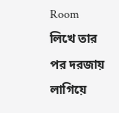Room লিখে তার পর দরজায় লাগিয়ে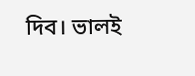দিব। ভালই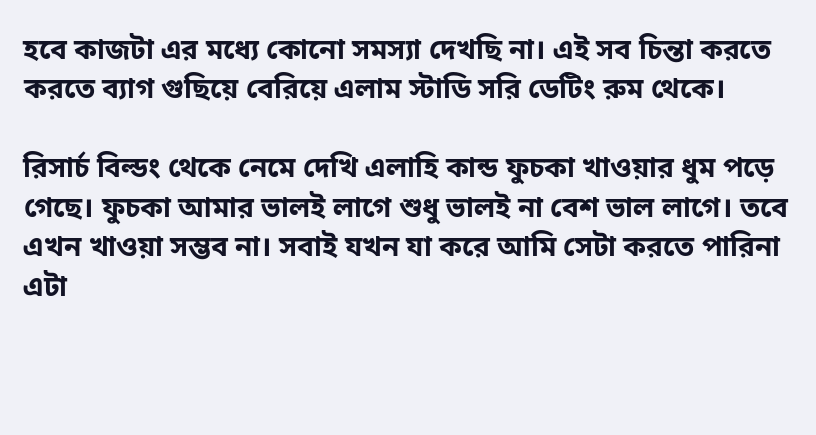হবে কাজটা এর মধ্যে কোনো সমস্যা দেখছি না। এই সব চিন্তা করতে করতে ব্যাগ গুছিয়ে বেরিয়ে এলাম স্টাডি সরি ডেটিং রুম থেকে।

রিসার্চ বিল্ডং থেকে নেমে দেখি এলাহি কান্ড ফুচকা খাওয়ার ধুম পড়ে গেছে। ফুচকা আমার ভালই লাগে শুধু ভালই না বেশ ভাল লাগে। তবে এখন খাওয়া সম্ভব না। সবাই যখন যা করে আমি সেটা করতে পারিনা এটা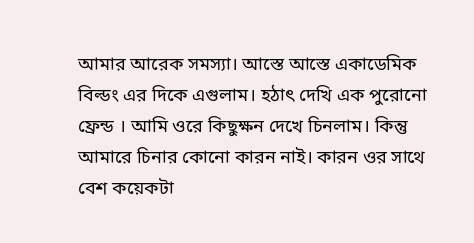আমার আরেক সমস্যা। আস্তে আস্তে একাডেমিক বিল্ডং এর দিকে এগুলাম। হঠাৎ দেখি এক পুরোনো ফ্রেন্ড । আমি ওরে কিছুক্ষন দেখে চিনলাম। কিন্তু আমারে চিনার কোনো কারন নাই। কারন ওর সাথে বেশ কয়েকটা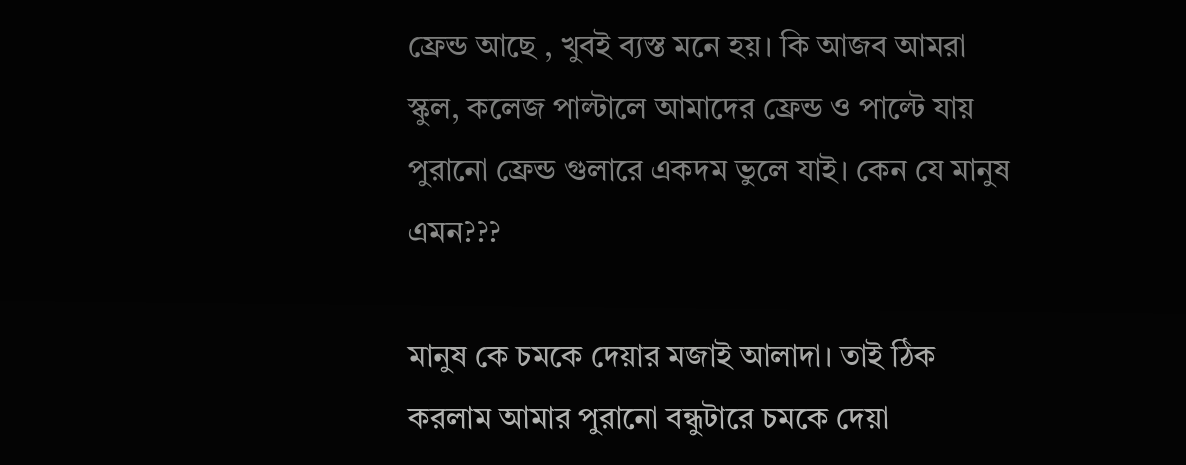ফ্রেন্ড আছে , খুবই ব্যস্ত মনে হয়। কি আজব আমরা স্কুল, কলেজ পাল্টালে আমাদের ফ্রেন্ড ও পাল্টে যায় পুরানো ফ্রেন্ড গুলারে একদম ভুলে যাই। কেন যে মানুষ এমন???

মানুষ কে চমকে দেয়ার মজাই আলাদা। তাই ঠিক করলাম আমার পুরানো বন্ধুটারে চমকে দেয়া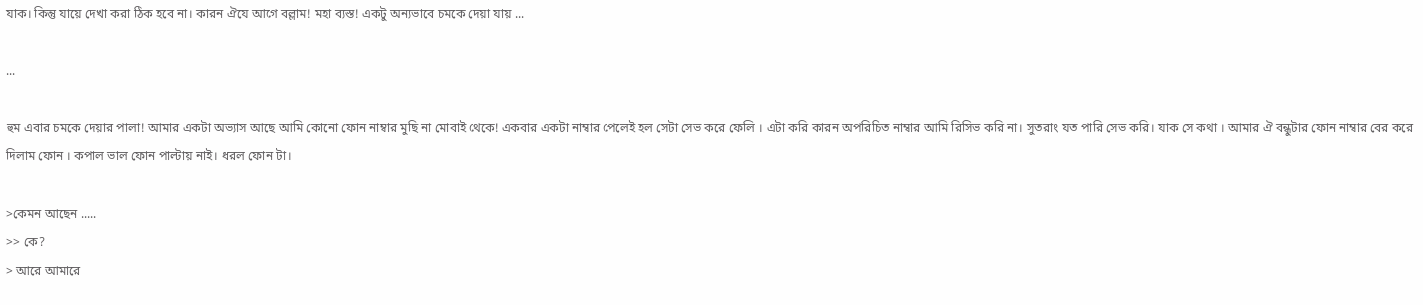যাক। কিন্তু যায়ে দেখা করা ঠিক হবে না। কারন ঐযে আগে বল্লাম! মহা ব্যস্ত! একটু অন্যভাবে চমকে দেয়া যায় ...

...

হুম এবার চমকে দেয়ার পালা! আমার একটা অভ্যাস আছে আমি কোনো ফোন নাম্বার মুছি না মোবাই থেকে! একবার একটা নাম্বার পেলেই হল সেটা সেভ করে ফেলি । এটা করি কারন অপরিচিত নাম্বার আমি রিসিভ করি না। সুতরাং যত পারি সেভ করি। যাক সে কথা । আমার ঐ বন্ধুটার ফোন নাম্বার বের করে দিলাম ফোন । কপাল ভাল ফোন পাল্টায় নাই। ধরল ফোন টা।

>কেমন আছেন .....
>> কে?
> আরে আমারে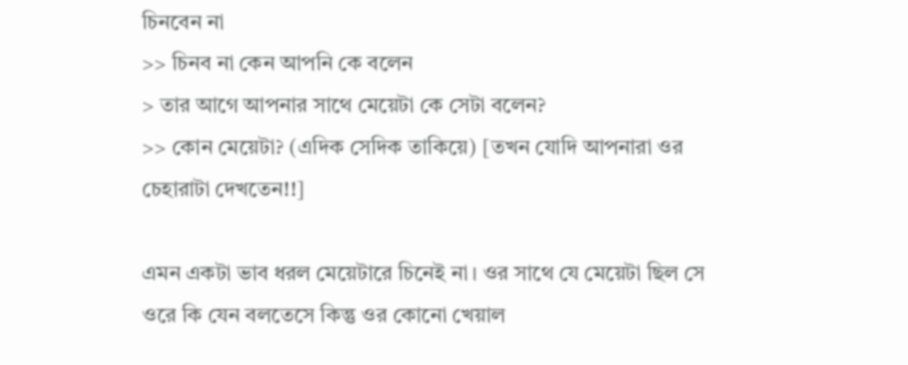চিনবেন না
>> চিনব না কেন আপনি কে বলেন
> তার আগে আপনার সাথে মেয়েটা কে সেটা বলেন?
>> কোন মেয়েটা? (এদিক সেদিক তাকিয়ে) [তখন যোদি আপনারা ওর চেহারাটা দেখতেন!!]

এমন একটা ভাব ধরল মেয়েটারে চিনেই না। ওর সাথে যে মেয়েটা ছিল সে ওরে কি যেন বলতেসে কিন্তু ওর কোনো খেয়াল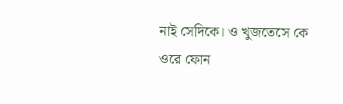নাই সেদিকে। ও খুজতেসে কে ওরে ফোন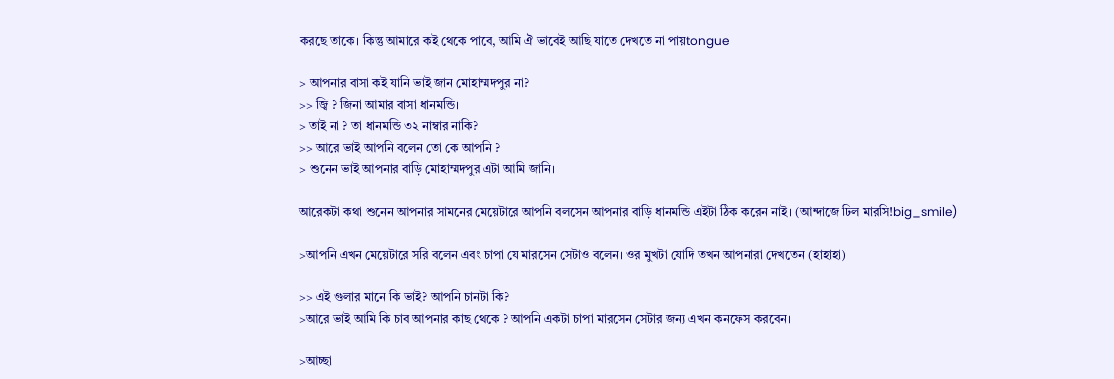করছে তাকে। কিন্তু আমারে কই থেকে পাবে, আমি ঐ ভাবেই আছি যাতে দেখতে না পায়tongue

> আপনার বাসা কই যানি ভাই জান মোহাম্মদপুর না?
>> জ্বি ? জিনা আমার বাসা ধানমন্ডি।
> তাই না ? তা ধানমন্ডি ৩২ নাম্বার নাকি?
>> আরে ভাই আপনি বলেন তো কে আপনি ?
> শুনেন ভাই আপনার বাড়ি মোহাম্মদপুর এটা আমি জানি।

আরেকটা কথা শুনেন আপনার সামনের মেয়েটারে আপনি বলসেন আপনার বাড়ি ধানমন্ডি এইটা ঠিক করেন নাই। (আন্দাজে ঢিল মারসি!big_smile)

>আপনি এখন মেয়েটারে সরি বলেন এবং চাপা যে মারসেন সেটাও বলেন। ওর মুখটা যোদি তখন আপনারা দেখতেন (হাহাহা)

>> এই গুলার মানে কি ভাই? আপনি চানটা কি?
>আরে ভাই আমি কি চাব আপনার কাছ থেকে ? আপনি একটা চাপা মারসেন সেটার জন্য এখন কনফেস করবেন।

>আচ্ছা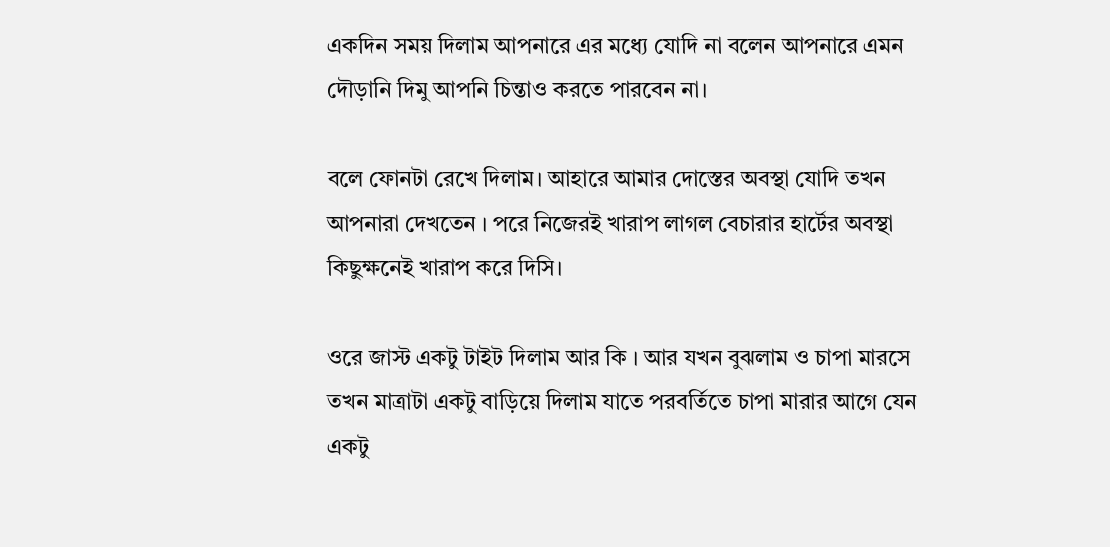একদিন সময় দিলাম আপনারে এর মধ্যে যোদি না বলেন আপনারে এমন দৌড়ানি দিমু আপনি চিন্তাও করতে পারবেন না।

বলে ফোনটা রেখে দিলাম। আহারে আমার দোস্তের অবস্থা যোদি তখন আপনারা দেখতেন । পরে নিজেরই খারাপ লাগল বেচারার হার্টের অবস্থা কিছুক্ষনেই খারাপ করে দিসি।

ওরে জাস্ট একটু টাইট দিলাম আর কি । আর যখন বুঝলাম ও চাপা মারসে তখন মাত্রাটা একটু বাড়িয়ে দিলাম যাতে পরবর্তিতে চাপা মারার আগে যেন একটু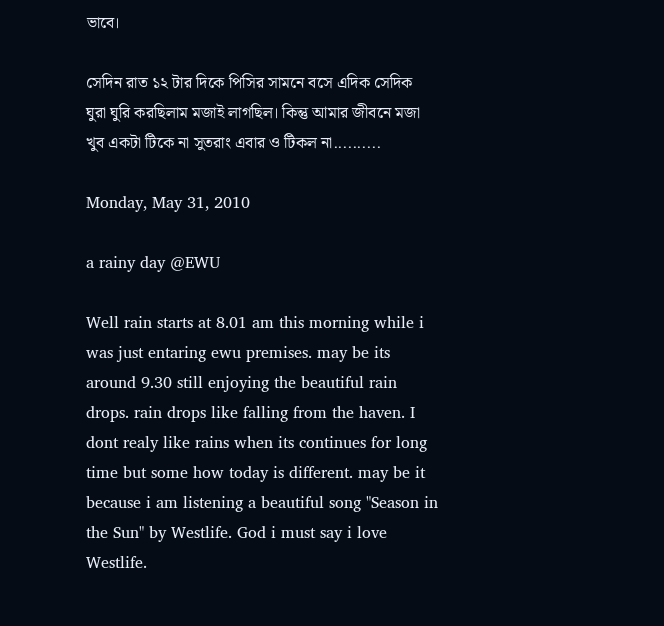ভাবে।

সেদিন রাত ১২ টার দিকে পিসির সামনে বসে এদিক সেদিক ঘুরা ঘুরি করছিলাম মজাই লাগছিল। কিন্তু আমার জীবনে মজা খুব একটা টিকে না সুতরাং এবার ও টিকল না..........

Monday, May 31, 2010

a rainy day @EWU

Well rain starts at 8.01 am this morning while i was just entaring ewu premises. may be its around 9.30 still enjoying the beautiful rain drops. rain drops like falling from the haven. I dont realy like rains when its continues for long time but some how today is different. may be it because i am listening a beautiful song "Season in the Sun" by Westlife. God i must say i love Westlife.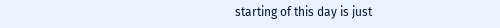starting of this day is just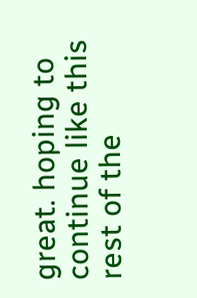great. hoping to continue like this rest of the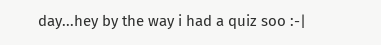day...hey by the way i had a quiz soo :-|